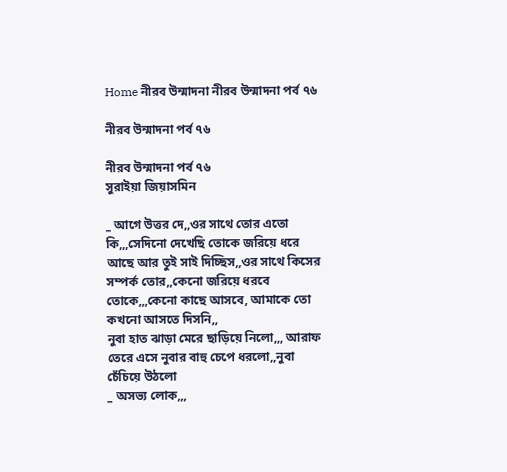Home নীরব উন্মাদনা নীরব উন্মাদনা পর্ব ৭৬

নীরব উন্মাদনা পর্ব ৭৬

নীরব উন্মাদনা পর্ব ৭৬
সুরাইয়া জিয়াসমিন

_ আগে উত্তর দে,,ওর সাথে তোর এতো কি,,,সেদিনো দেখেছি তোকে জরিয়ে ধরে আছে আর তুই সাই দিচ্ছিস,,ওর সাথে কিসের সম্পর্ক তোর,,কেনো জরিয়ে ধরবে তোকে,,,কেনো কাছে আসবে, আমাকে তো কখনো আসতে দিসনি,,
নুবা হাত ঝাড়া মেরে ছাড়িয়ে নিলো,,, আরাফ তেরে এসে নুবার বাহু চেপে ধরলো,,নুবা চেঁচিয়ে উঠলো
_ অসভ্য লোক,,,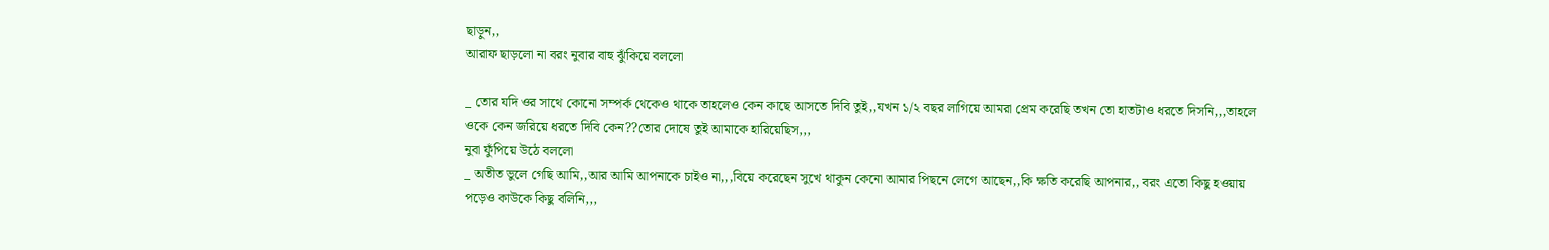ছাড়ুন,,
আরাফ ছাড়লো না বরং নুবার বাহু ঝুঁকিয়ে বললো

_ তোর যদি ওর সাথে কোনো সম্পর্ক থেকেও থাকে তাহলেও কেন কাছে আসতে দিবি তুই,,যখন ১/২ বছর লাগিয়ে আমরা প্রেম করেছি তখন তো হাতটাও ধরতে দিসনি,,,তাহলে ওকে কেন জরিয়ে ধরতে দিবি কেন??তোর দোষে তুই আমাকে হারিয়েছিস,,,
নুবা ফুঁপিয়ে উঠে বললো
_ অতীত ভুলে গেছি আমি,,আর আমি আপনাকে চাইও না,,,বিয়ে করেছেন সুখে থাকুন কেনো আমার পিছনে লেগে আছেন,,কি ক্ষতি করেছি আপনার,, বরং এতো কিছু হওয়ায় পড়েও কাউকে কিছু বলিনি,,,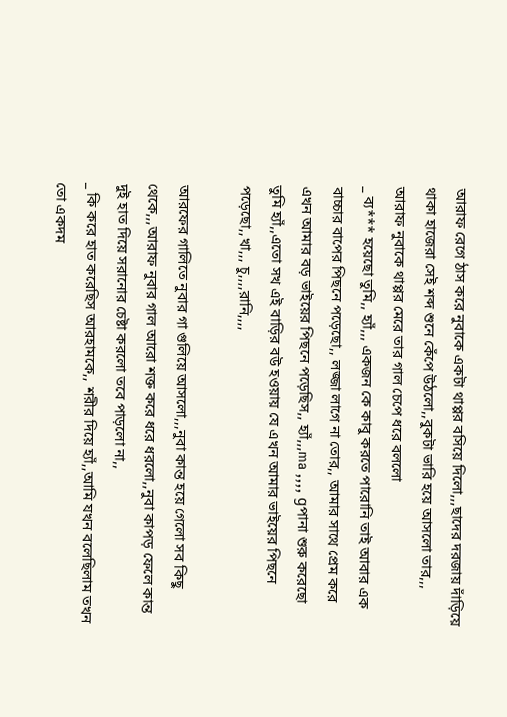আরাফ রেগে ঠাস করে নুবাকে একটা থাপ্পর বসিয়ে দিলো,,,ছাদের দরজায় দাঁড়িয়ে থাকা হাজেরা সেই শব্দ শুনে কেঁপে উঠলো,,বুকটা ভারি হয়ে আসলো তার,,,
আরাফ নুবাকে থাপ্পর মেরে তার গাল চেপে ধরে বললো
_ ব্য*** হয়েছো তুমি,, হ্যাঁ,,, একজন কে কাবু করতে পারোনি তাই আবার এক বাচ্চার বাপের পিছনে পড়েছো,, লজ্জা লাগে না তোর,, আমার সাথে প্রেম করে এখন আমার বড় ভাইয়ের পিছনে পড়েছিস,, হ্যাঁ,,,ma ,,,, gপানা শুরু করেছো তুমি হ্যাঁ,,এতো সখ এই বাড়ির বউ হওয়ায় যে এখন আমার ভাইয়ের পিছনে পড়েছো,,খা,,, চু,,,,রানি,,,,

আরফের গালিতে নুবার গা গুলিয়ে আসলো,,,নুবা কান্ত হয়ে গেলো সব কিছু থেকে,,,আরাফ নুবার গাল আরো শক্ত করে ধরে ধরলো,,নুবা কাপড় ফেলে কান্ত দুই হাত দিয়ে সরানোর চেষ্টা করলো তবে পাড়লো না,,
_ কি করে হাত করেছিস আরহামকে,, শরীর দিয়ে হ্যাঁ,,আমি যখন বলেছিলাম তখন তো একদম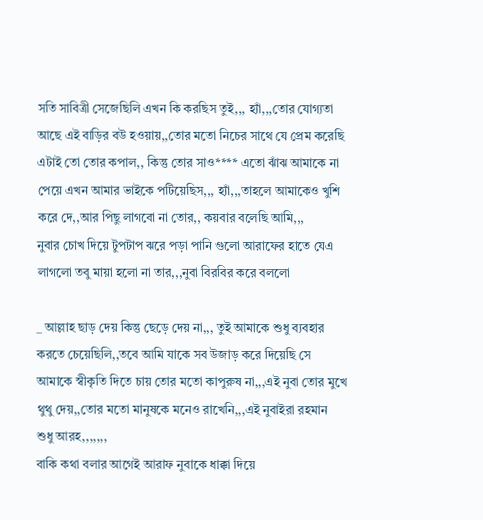সতি সাবিত্রী সেজেছিলি এখন কি করছিস তুই,,, হ্যাঁ,,,তোর যোগ্যতা আছে এই বাড়ির বউ হওয়ায়,,তোর মতো নিচের সাথে যে প্রেম করেছি এটাই তো তোর কপাল,, কিন্তু তোর সাও**** এতো ঝাঁঝ আমাকে না পেয়ে এখন আমার ভাইকে পটিয়েছিস,,, হ্যাঁ,,,তাহলে আমাকেও খুশি করে দে,,আর পিছু লাগবো না তোর,, কয়বার বলেছি আমি,,,
নুবার চোখ দিয়ে টুপটাপ ঝরে পড়া পানি গুলো আরাফের হাতে যেএ লাগলো তবু মায়া হলো না তার,,,নুবা বিরবির করে বললো

_ আল্লাহ ছাড় দেয় কিন্তু ছেড়ে দেয় না,,, তুই আমাকে শুধু ব্যবহার করতে চেয়েছিলি,,তবে আমি যাকে সব উজাড় করে দিয়েছি সে আমাকে স্বীকৃতি দিতে চায় তোর মতো কাপুরুষ না,,,এই নুবা তোর মুখে থুথু দেয়,,তোর মতো মানুষকে মনেও রাখেনি,,,এই নুবাইরা রহমান শুধু আরহ,,,,,,,
বাকি কথা বলার আগেই আরাফ নুবাকে ধাক্কা দিয়ে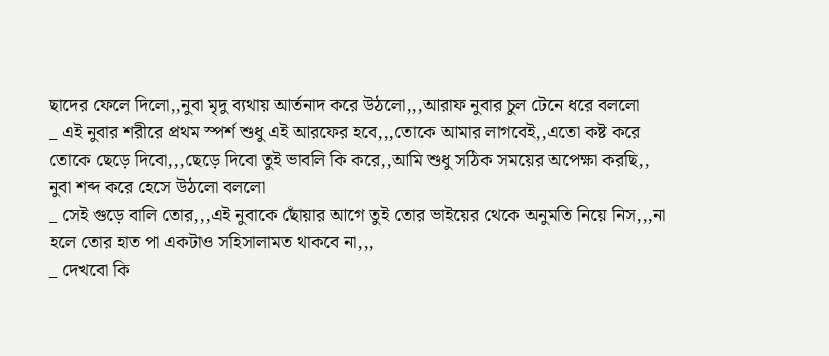ছাদের ফেলে দিলো,,নুবা মৃদু ব্যথায় আর্তনাদ করে উঠলো,,,আরাফ নুবার চুল টেনে ধরে বললো
_ এই নুবার শরীরে প্রথম স্পর্শ শুধু এই আরফের হবে,,,তোকে আমার লাগবেই,,এতো কষ্ট করে তোকে ছেড়ে দিবো,,,ছেড়ে দিবো তুই ভাবলি কি করে,,আমি শুধু সঠিক সময়ের অপেক্ষা করছি,,
নুবা শব্দ করে হেসে উঠলো বললো
_ সেই গুড়ে বালি তোর,,,এই নুবাকে ছোঁয়ার আগে তুই তোর ভাইয়ের থেকে অনুমতি নিয়ে নিস,,,না হলে তোর হাত পা একটাও সহিসালামত থাকবে না,,,
_ দেখবো কি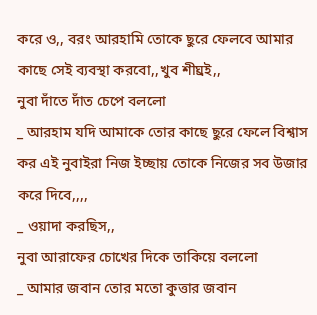করে ও,, বরং আরহামি তোকে ছুরে ফেলবে আমার কাছে সেই ব্যবস্থা করবো,,খুব শীঘ্রই,,
নুবা দাঁতে দাঁত চেপে বললো
_ আরহাম যদি আমাকে তোর কাছে ছুরে ফেলে বিশ্বাস কর এই নুবাইরা নিজ ইচ্ছায় তোকে নিজের সব উজার করে দিবে,,,,
_ ওয়াদা করছিস,,
নুবা আরাফের চোখের দিকে তাকিয়ে বললো
_ আমার জবান তোর মতো কুত্তার জবান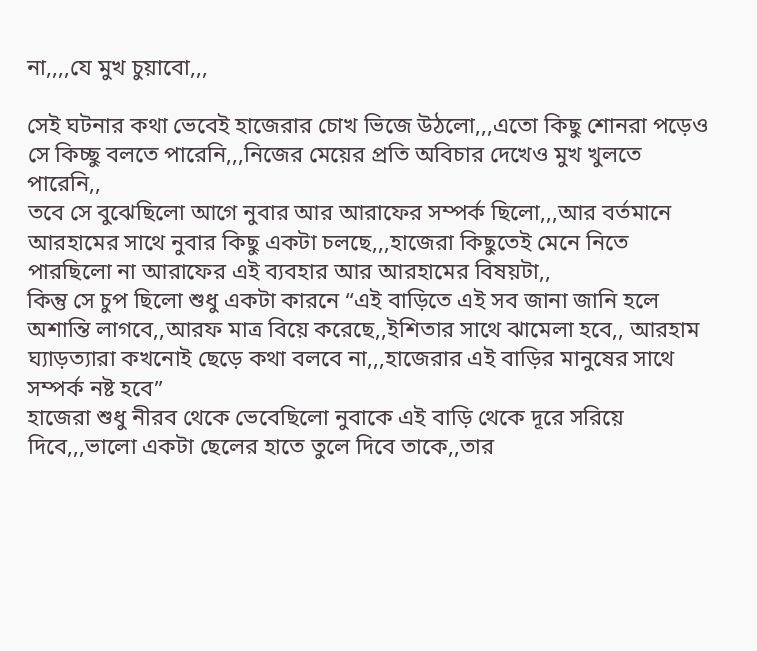না,,,,যে মুখ চুয়াবো,,,

সেই ঘটনার কথা ভেবেই হাজেরার চোখ ভিজে উঠলো,,,এতো কিছু শোনরা পড়েও সে কিচ্ছু বলতে পারেনি,,,নিজের মেয়ের প্রতি অবিচার দেখেও মুখ খুলতে পারেনি,,
তবে সে বুঝেছিলো আগে নুবার আর আরাফের সম্পর্ক ছিলো,,,আর বর্তমানে আরহামের সাথে নুবার কিছু একটা চলছে,,,হাজেরা কিছুতেই মেনে নিতে পারছিলো না আরাফের এই ব্যবহার আর আরহামের বিষয়টা,,
কিন্তু সে চুপ ছিলো শুধু একটা কারনে “এই বাড়িতে এই সব জানা জানি হলে অশান্তি লাগবে,,আরফ মাত্র বিয়ে করেছে,,ইশিতার সাথে ঝামেলা হবে,, আরহাম ঘ্যাড়ত্যারা কখনোই ছেড়ে কথা বলবে না,,,হাজেরার এই বাড়ির মানুষের সাথে সম্পর্ক নষ্ট হবে”
হাজেরা শুধু নীরব থেকে ভেবেছিলো নুবাকে এই বাড়ি থেকে দূরে সরিয়ে দিবে,,,ভালো একটা ছেলের হাতে তুলে দিবে তাকে,,তার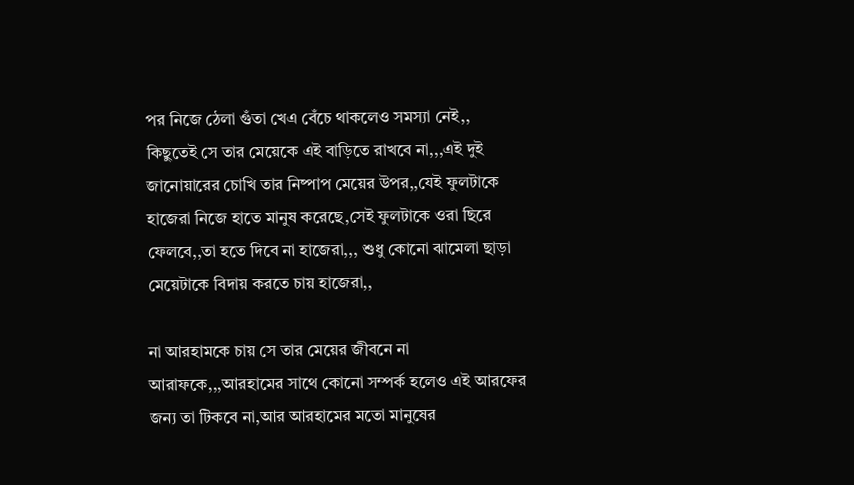পর নিজে ঠেলা গুঁতা খেএ বেঁচে থাকলেও সমস্যা নেই,,
কিছুতেই সে তার মেয়েকে এই বাড়িতে রাখবে না,,,এই দুই জানোয়ারের চোখি তার নিষ্পাপ মেয়ের উপর,,যেই ফুলটাকে হাজেরা নিজে হাতে মানুষ করেছে,সেই ফুলটাকে ওরা ছিরে ফেলবে,,তা হতে দিবে না হাজেরা,,, শুধু কোনো ঝামেলা ছাড়া মেয়েটাকে বিদায় করতে চায় হাজেরা,,

না আরহামকে চায় সে তার মেয়ের জীবনে না আরাফকে,,,আরহামের সাথে কোনো সম্পর্ক হলেও এই আরফের জন্য তা টিকবে না,আর আরহামের মতো মানুষের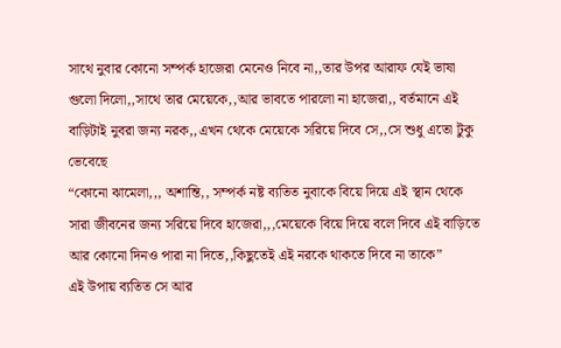সাথে নুবার কোনো সম্পর্ক হাজেরা মেনেও নিবে না,,তার উপর আরাফ যেই ভাষা গুলো দিলো,,সাথে তার মেয়েকে,,আর ভাবতে পারলো না হাজেরা,, বর্তমানে এই বাড়িটাই নুবরা জন্য নরক,,এখন থেকে মেয়েকে সরিয়ে দিবে সে,,সে শুধু এতো টুকু ভেবেছে
“কোনো ঝামেলা,,, অশান্তি,, সম্পর্ক নষ্ট ব্যতিত নুবাকে বিয়ে দিয়ে এই স্থান থেকে সারা জীবনের জন্য সরিয়ে দিবে হাজেরা,,,মেয়েকে বিয়ে দিয়ে বলে দিবে এই বাড়িতে আর কোনো দিনও পারা না দিতে,,কিছুতেই এই নরকে থাকতে দিবে না তাকে”
এই উপায় ব্যতিত সে আর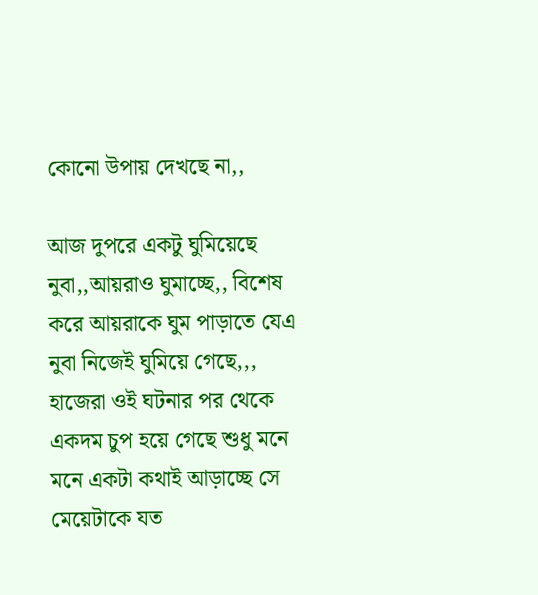কোনো উপায় দেখছে না,,

আজ দুপরে একটু ঘুমিয়েছে নুবা,,আয়রাও ঘুমাচ্ছে,, বিশেষ করে আয়রাকে ঘুম পাড়াতে যেএ নুবা নিজেই ঘুমিয়ে গেছে,,,
হাজেরা ওই ঘটনার পর থেকে একদম চুপ হয়ে গেছে শুধু মনে মনে একটা কথাই আড়াচ্ছে সে মেয়েটাকে যত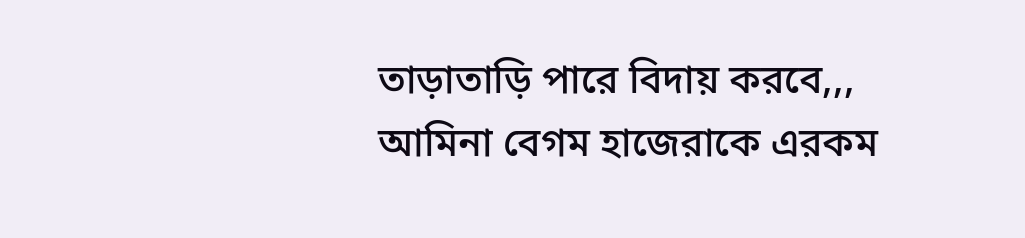তাড়াতাড়ি পারে বিদায় করবে,,,
আমিনা বেগম হাজেরাকে এরকম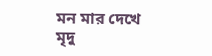মন মার দেখে মৃদু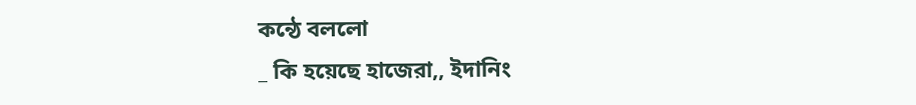কন্ঠে বললো
_ কি হয়েছে হাজেরা,, ইদানিং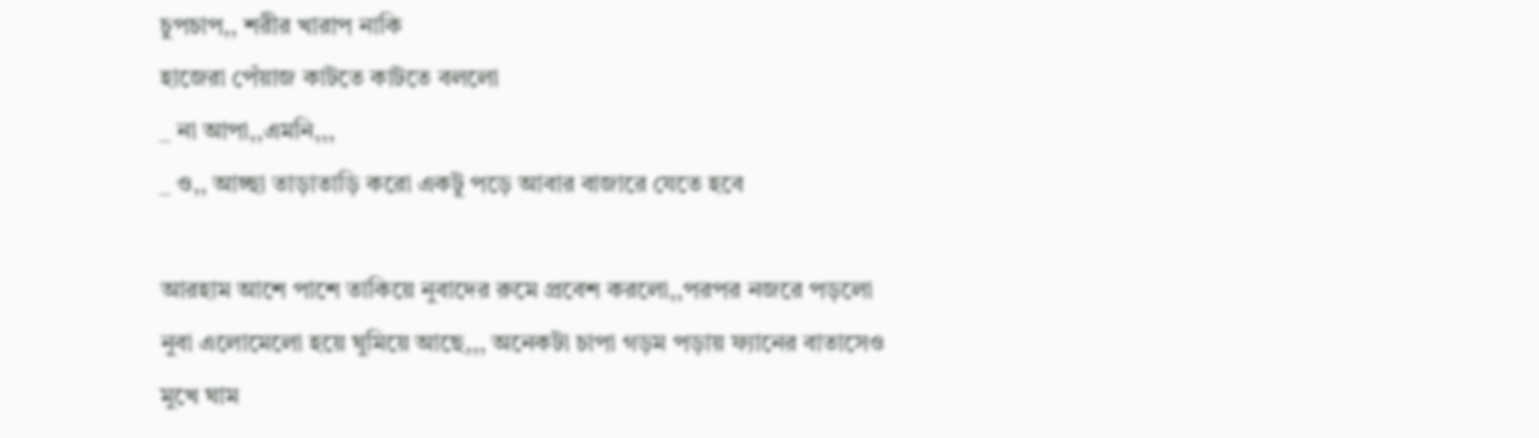চুপচাপ,, শরীর খারাপ নাকি
হাজেরা পেঁয়াজ কাটতে কাটতে বললো
_ না আপা,,এমনি,,,
_ ও,, আচ্ছা তাড়াতাড়ি করো একটু পড়ে আবার বাজারে যেতে হবে

আরহাম আশে পাশে তাকিয়ে নুবাদের রুমে প্রবেশ করলো,,পরপর নজরে পড়লো নুবা এলোমেলো হয়ে ঘুমিয়ে আছে,,, অনেকটা চাপা গড়ম পড়ায় ফ্যানের বাতাসেও মুখে ঘাম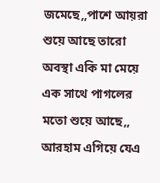জমেছে,,পাশে আয়রা শুয়ে আছে তারো অবস্থা একি মা মেয়ে এক সাথে পাগলের মতো শুয়ে আছে,,
আরহাম এগিয়ে যেএ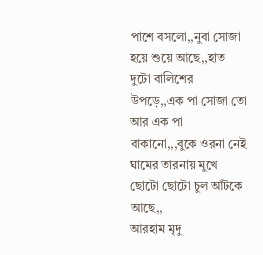পাশে বসলো,,নুবা সোজা হয়ে শুয়ে আছে,,হাত দুটো বালিশের উপড়ে,,এক পা সোজা তো আর এক পা বাকানো,,,বুকে ওরনা নেই ঘামের তারনায় মুখে ছোটো ছোটো চুল আঁটকে আছে,,
আরহাম মৃদু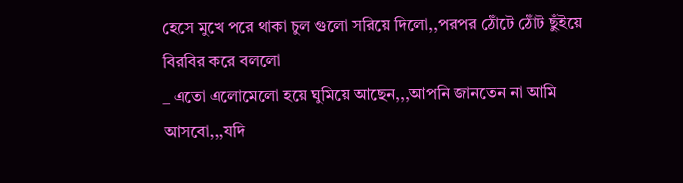হেসে মুখে পরে থাকা চুল গুলো সরিয়ে দিলো,,পরপর ঠোঁটে ঠোঁট ছুঁইয়ে বিরবির করে বললো
_ এতো এলোমেলো হয়ে ঘুমিয়ে আছেন,,,আপনি জানতেন না আমি আসবো,,,যদি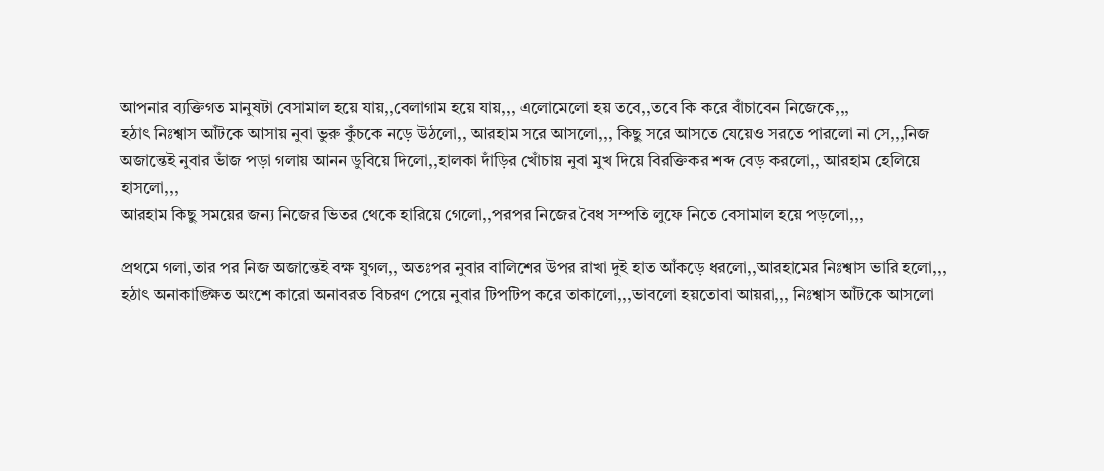আপনার ব্যক্তিগত মানুষটা বেসামাল হয়ে যায়,,বেলাগাম হয়ে যায়,,, এলোমেলো হয় তবে,,তবে কি করে বাঁচাবেন নিজেকে,,,
হঠাৎ নিঃশ্বাস আঁটকে আসায় নুবা ভুরু কুঁচকে নড়ে উঠলো,, আরহাম সরে আসলো,,, কিছু সরে আসতে যেয়েও সরতে পারলো না সে,,,নিজ অজান্তেই নুবার ভাঁজ পড়া গলায় আনন ডুবিয়ে দিলো,,হালকা দাঁড়ির খোঁচায় নুবা মুখ দিয়ে বিরক্তিকর শব্দ বেড় করলো,, আরহাম হেলিয়ে হাসলো,,,
আরহাম কিছু সময়ের জন্য নিজের ভিতর থেকে হারিয়ে গেলো,,পরপর নিজের বৈধ সম্পতি লুফে নিতে বেসামাল হয়ে পড়লো,,,

প্রথমে গলা,তার পর নিজ অজান্তেই বক্ষ যুগল,, অতঃপর নুবার বালিশের উপর রাখা দুই হাত আঁকড়ে ধরলো,,আরহামের নিঃশ্বাস ভারি হলো,,,
হঠাৎ অনাকাঙ্ক্ষিত অংশে কারো অনাবরত বিচরণ পেয়ে নুবার টিপটিপ করে তাকালো,,,ভাবলো হয়তোবা আয়রা,,, নিঃশ্বাস আঁটকে আসলো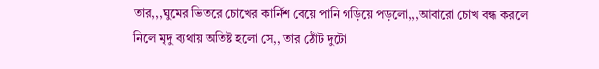তার,,,ঘুমের ভিতরে চোখের কার্নিশ বেয়ে পানি গড়িয়ে পড়লো,,,আবারো চোখ বন্ধ করলে নিলে মৃদু ব্যথায় অতিষ্ট হলো সে,, তার ঠোঁট দুটো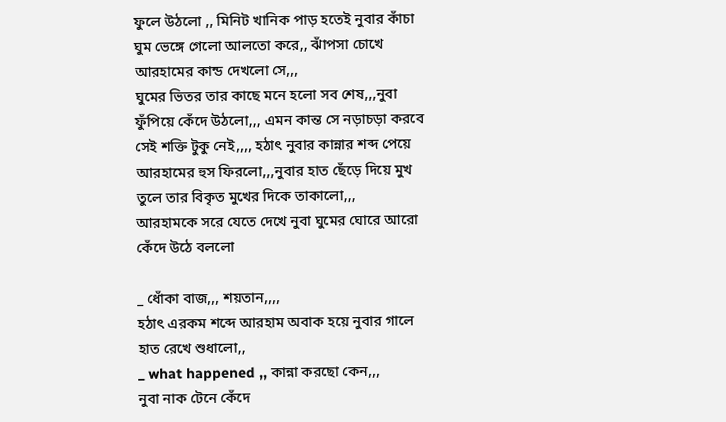ফুলে উঠলো ,, মিনিট খানিক পাড় হতেই নুবার কাঁচা ঘুম ভেঙ্গে গেলো আলতো করে,, ঝাঁপসা চোখে আরহামের কান্ড দেখলো সে,,,
ঘুমের ভিতর তার কাছে মনে হলো সব শেষ,,,নুবা ফুঁপিয়ে কেঁদে উঠলো,,, এমন কান্ত সে নড়াচড়া করবে সেই শক্তি টুকু নেই,,,, হঠাৎ নুবার কান্নার শব্দ পেয়ে আরহামের হুস ফিরলো,,,নুবার হাত ছেঁড়ে দিয়ে মুখ তুলে তার বিকৃত মুখের দিকে তাকালো,,,
আরহামকে সরে যেতে দেখে নুবা ঘুমের ঘোরে আরো কেঁদে উঠে বললো

_ ধোঁকা বাজ,,, শয়তান,,,,
হঠাৎ এরকম শব্দে আরহাম অবাক হয়ে নুবার গালে হাত রেখে শুধালো,,
_ what happened ,, কান্না করছো কেন,,,
নুবা নাক টেনে কেঁদে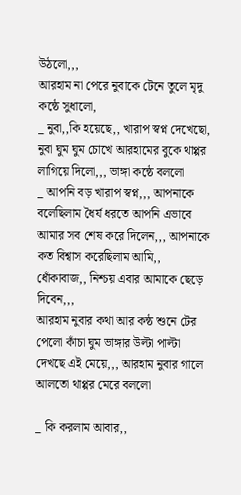উঠলো,,,
আরহাম না পেরে নুবাকে টেনে তুলে মৃদু কন্ঠে সুধালো,
_ নুবা,,কি হয়েছে,, খারাপ স্বপ্ন দেখেছো,
নুবা ঘুম ঘুম চোখে আরহামের বুকে থাপ্পর লাগিয়ে দিলো,,, ভাঙ্গা কন্ঠে বললো
_ আপনি বড় খারাপ স্বপ্ন,,, আপনাকে বলেছিলাম ধৈর্য ধরতে আপনি এভাবে আমার সব শেষ করে দিলেন,,, আপনাকে কত বিশ্বাস করেছিলাম আমি,, ধোঁকাবাজ,, নিশ্চয় এবার আমাকে ছেড়ে দিবেন,,,
আরহাম নুবার কথা আর কন্ঠ শুনে টের পেলো কাঁচা ঘুম ভাঙ্গার উল্টা পাল্টা দেখছে এই মেয়ে,,, আরহাম নুবার গালে আলতো থাপ্পর মেরে বললো

_ কি করলাম আবার,,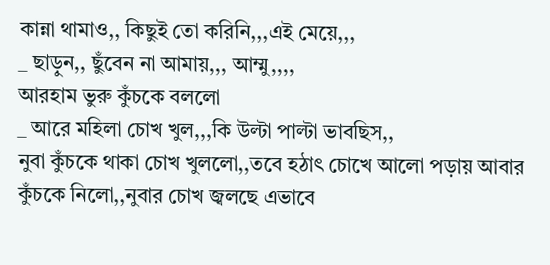কান্না থামাও,, কিছুই তো করিনি,,,এই মেয়ে,,,
_ ছাড়ুন,, ছুঁবেন না আমায়,,, আম্মু,,,,
আরহাম ভুরু কুঁচকে বললো
_ আরে মহিলা চোখ খুল,,,কি উল্টা পাল্টা ভাবছিস,,
নুবা কুঁচকে থাকা চোখ খুললো,,তবে হঠাৎ চোখে আলো পড়ায় আবার কুঁচকে নিলো,,নুবার চোখ জ্বলছে এভাবে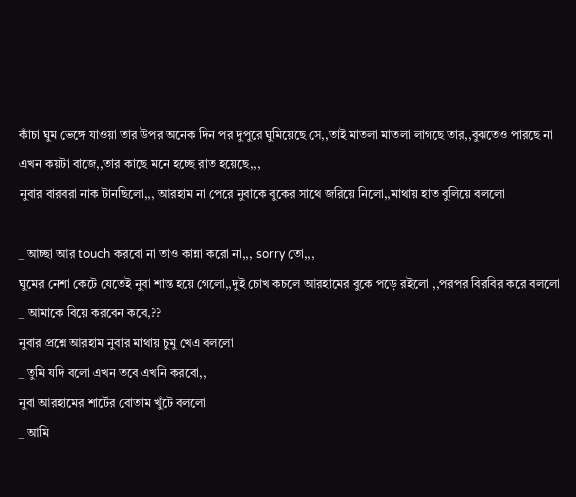কাঁচা ঘুম ভেঙ্গে যাওয়া তার উপর অনেক দিন পর দুপুরে ঘুমিয়েছে সে,,তাই মাতলা মাতলা লাগছে তার,,বুঝতেও পারছে না এখন কয়টা বাজে,,তার কাছে মনে হচ্ছে রাত হয়েছে,,,
নুবার বারবরা নাক টানছিলো,,, আরহাম না পেরে নুবাকে বুকের সাথে জরিয়ে নিলো,,মাথায় হাত বুলিয়ে বললো

_ আচ্ছা আর touch করবো না তাও কান্না করো না,,, sorry তো,,,
ঘুমের নেশা কেটে যেতেই নুবা শান্ত হয়ে গেলো,,দুই চোখ কচলে আরহামের বুকে পড়ে রইলো ,,পরপর বিরবির করে বললো
_ আমাকে বিয়ে করবেন কবে,??
নুবার প্রশ্নে আরহাম নুবার মাথায় চুমু খেএ বললো
_ তুমি যদি বলো এখন তবে এখনি করবো,,
নুবা আরহামের শার্টের বোতাম খুঁটে বললো
_ আমি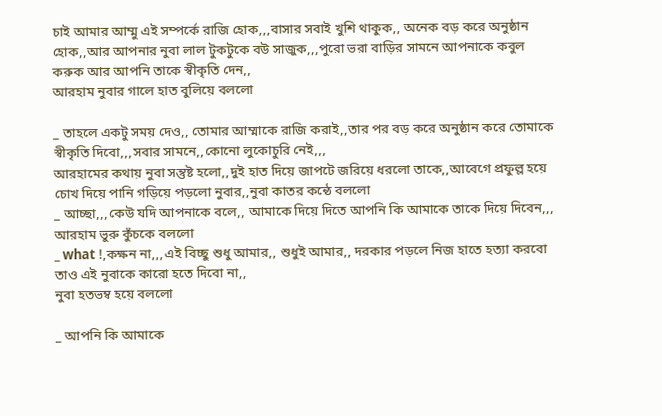চাই আমার আম্মু এই সম্পর্কে রাজি হোক,,,বাসার সবাই খুশি থাকুক,, অনেক বড় করে অনুষ্ঠান হোক,,আর আপনার নুবা লাল টুকটুকে বউ সাজুক,,,পুরো ভরা বাড়ির সামনে আপনাকে কবুল করুক আর আপনি তাকে স্বীকৃতি দেন,,
আরহাম নুবার গালে হাত বুলিয়ে বললো

_ তাহলে একটু সময় দেও,, তোমার আম্মাকে রাজি করাই,,তার পর বড় করে অনুষ্ঠান করে তোমাকে স্বীকৃতি দিবো,,,সবার সামনে,,কোনো লুকোচুরি নেই,,,
আরহামের কথায় নুবা সন্তুষ্ট হলো,,দুই হাত দিয়ে জাপটে জরিয়ে ধরলো তাকে,,আবেগে প্রফুল্ল হয়ে চোখ দিয়ে পানি গড়িয়ে পড়লো নুবার,,নুবা কাতর কন্ঠে বললো
_ আচ্ছা,,,কেউ যদি আপনাকে বলে,, আমাকে দিয়ে দিতে আপনি কি আমাকে তাকে দিয়ে দিবেন,,,
আরহাম ভুরু কুঁচকে বললো
_ what !,কক্ষন না,,,এই বিচ্ছু শুধু আমার,, শুধুই আমার,, দরকার পড়লে নিজ হাতে হত্যা করবো তাও এই নুবাকে কারো হতে দিবো না,,
নুবা হতভম্ব হয়ে বললো

_ আপনি কি আমাকে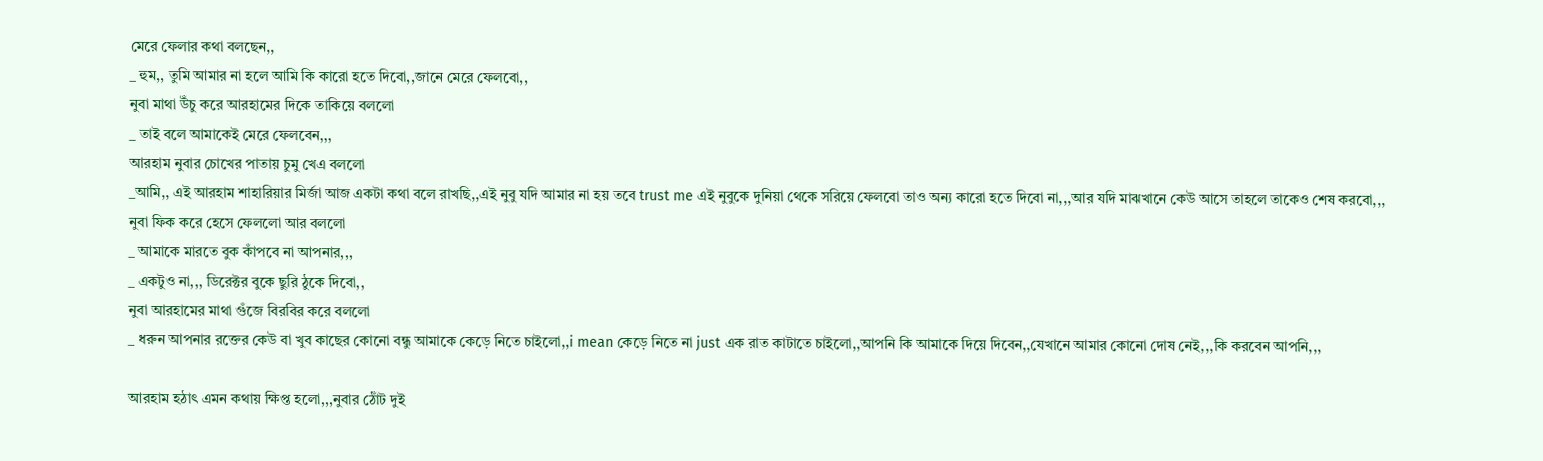মেরে ফেলার কথা বলছেন,,
_ হুম,, তুমি আমার না হলে আমি কি কারো হতে দিবো,,জানে মেরে ফেলবো,,
নুবা মাথা উঁচু করে আরহামের দিকে তাকিয়ে বললো
_ তাই বলে আমাকেই মেরে ফেলবেন,,,
আরহাম নুবার চোখের পাতায় চুমু খেএ বললো
_আমি,, এই আরহাম শাহারিয়ার মির্জা আজ একটা কথা বলে রাখছি,,এই নুবু যদি আমার না হয় তবে trust me এই নুবুকে দুনিয়া থেকে সরিয়ে ফেলবো তাও অন্য কারো হতে দিবো না,,,আর যদি মাঝখানে কেউ আসে তাহলে তাকেও শেষ করবো,,,
নুবা ফিক করে হেসে ফেললো আর বললো
_ আমাকে মারতে বুক কাঁপবে না আপনার,,,
_ একটুও না,,, ডিরেক্টর বুকে ছুরি ঠুকে দিবো,,
নুবা আরহামের মাথা গুঁজে বিরবির করে বললো
_ ধরুন আপনার রক্তের কেউ বা খুব কাছের কোনো বন্ধু আমাকে কেড়ে নিতে চাইলো,,i mean কেড়ে নিতে না just এক রাত কাটাতে চাইলো,,আপনি কি আমাকে দিয়ে দিবেন,,যেখানে আমার কোনো দোষ নেই,,,কি করবেন আপনি,,,

আরহাম হঠাৎ এমন কথায় ক্ষিপ্ত হলো,,,নুবার ঠোঁট দুই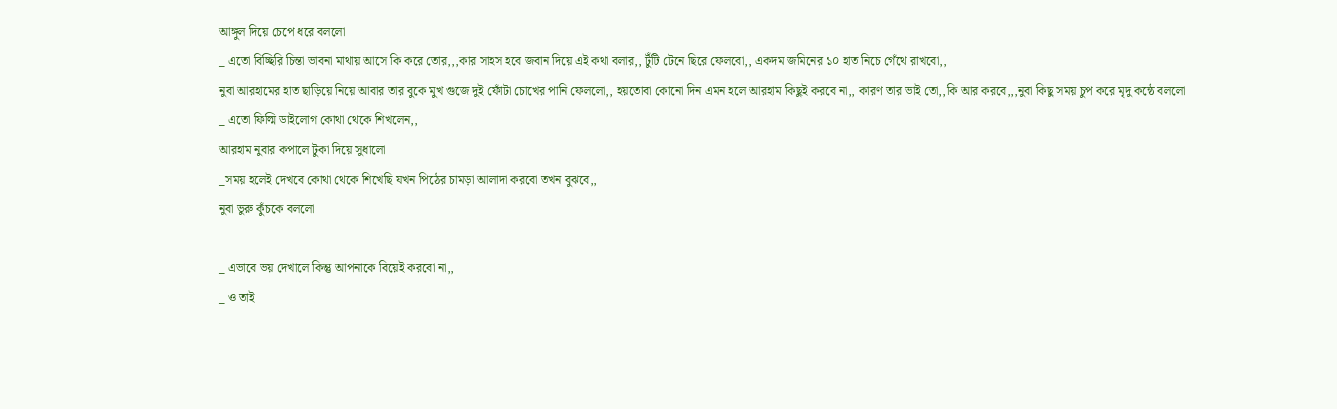আঙ্গুল দিয়ে চেপে ধরে বললো
_ এতো বিচ্ছিরি চিন্তা ভাবনা মাথায় আসে কি করে তোর,,,কার সাহস হবে জবান দিয়ে এই কথা বলার,, টুঁটি টেনে ছিরে ফেলবো,, একদম জমিনের ১০ হাত নিচে গেঁথে রাখবো,,
নুবা আরহামের হাত ছাড়িয়ে নিয়ে আবার তার বুকে মুখ গুজে দুই ফোঁটা চোখের পানি ফেললো,, হয়তোবা কোনো দিন এমন হলে আরহাম কিছুই করবে না,, কারণ তার ভাই তো,,কি আর করবে,,,নুবা কিছু সময় চুপ করে মৃদু কন্ঠে বললো
_ এতো ফিল্মি ডাইলোগ কোথা থেকে শিখলেন,,
আরহাম নুবার কপালে টুকা দিয়ে সুধালো
_সময় হলেই দেখবে কোথা থেকে শিখেছি যখন পিঠের চামড়া আলাদা করবো তখন বুঝবে,,
নুবা ভুরু কুঁচকে বললো

_ এভাবে ভয় দেখালে কিন্তু আপনাকে বিয়েই করবো না,,
_ ও তাই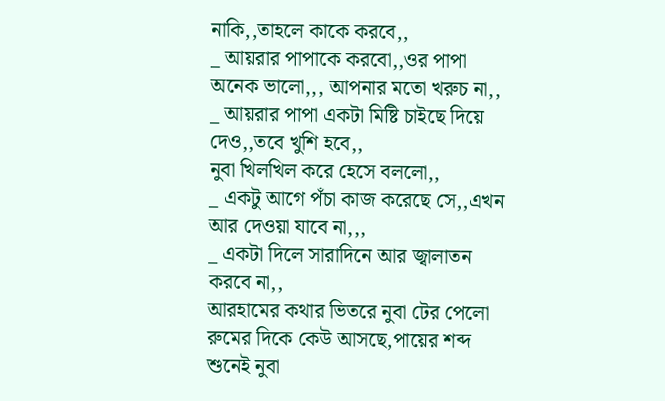নাকি,,তাহলে কাকে করবে,,
_ আয়রার পাপাকে করবো,,ওর পাপা অনেক ভালো,,, আপনার মতো খরুচ না,,
_ আয়রার পাপা একটা মিষ্টি চাইছে দিয়ে দেও,,তবে খুশি হবে,,
নুবা খিলখিল করে হেসে বললো,,
_ একটু আগে পঁচা কাজ করেছে সে,,এখন আর দেওয়া যাবে না,,,
_ একটা দিলে সারাদিনে আর জ্বালাতন করবে না,,
আরহামের কথার ভিতরে নুবা টের পেলো রুমের দিকে কেউ আসছে,পায়ের শব্দ শুনেই নুবা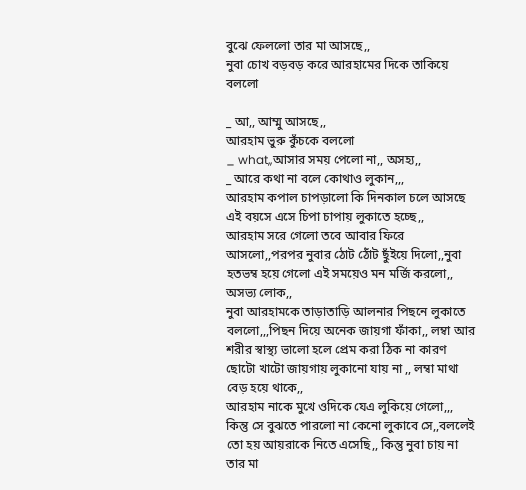বুঝে ফেললো তার মা আসছে,,
নুবা চোখ বড়বড় করে আরহামের দিকে তাকিয়ে বললো

_ আ,, আম্মু আসছে,,
আরহাম ভুরু কুঁচকে বললো
_ what,,আসার সময় পেলো না,, অসহ্য,,
_ আরে কথা না বলে কোথাও লুকান,,,
আরহাম কপাল চাপড়ালো কি দিনকাল চলে আসছে এই বয়সে এসে চিপা চাপায় লুকাতে হচ্ছে,,
আরহাম সরে গেলো তবে আবার ফিরে আসলো,,পরপর নুবার ঠোট ঠোঁট ছুঁইয়ে দিলো,,নুবা হতভম্ব হয়ে গেলো এই সময়েও মন মর্জি করলো,, অসভ্য লোক,,
নুবা আরহামকে তাড়াতাড়ি আলনার পিছনে লুকাতে বললো,,,পিছন দিয়ে অনেক জায়গা ফাঁকা,, লম্বা আর শরীর স্বাস্থ্য ভালো হলে প্রেম করা ঠিক না কারণ ছোটো খাটো জায়গায় লুকানো যায় না ,, লম্বা মাথা বেড় হয়ে থাকে,,
আরহাম নাকে মুখে ওদিকে যেএ লুকিয়ে গেলো,,, কিন্তু সে বুঝতে পারলো না কেনো লুকাবে সে,,বললেই তো হয় আয়রাকে নিতে এসেছি,, কিন্তু নুবা চায় না তার মা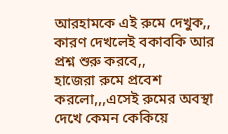আরহামকে এই রুমে দেখুক,, কারণ দেখলেই বকাবকি আর প্রশ্ন শুরু করবে,,
হাজেরা রুমে প্রবেশ করলো,,,এসেই রুমের অবস্থা দেখে কেমন কেকিয়ে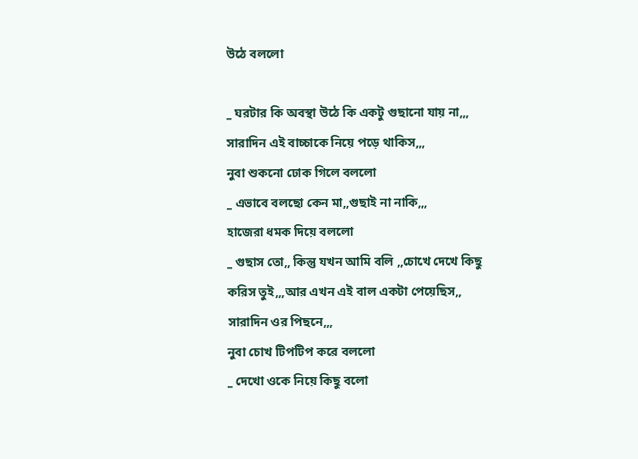উঠে বললো

_ ঘরটার কি অবস্থা উঠে কি একটু গুছানো যায় না,,, সারাদিন এই বাচ্চাকে নিয়ে পড়ে থাকিস,,,
নুবা শুকনো ঢোক গিলে বললো
_ এভাবে বলছো কেন মা,,গুছাই না নাকি,,,
হাজেরা ধমক দিয়ে বললো
_ গুছাস তো,, কিন্তু যখন আমি বলি ,,চোখে দেখে কিছু করিস তুই,,,আর এখন এই বাল একটা পেয়েছিস,, সারাদিন ওর পিছনে,,,
নুবা চোখ টিপটিপ করে বললো
_ দেখো ওকে নিয়ে কিছু বলো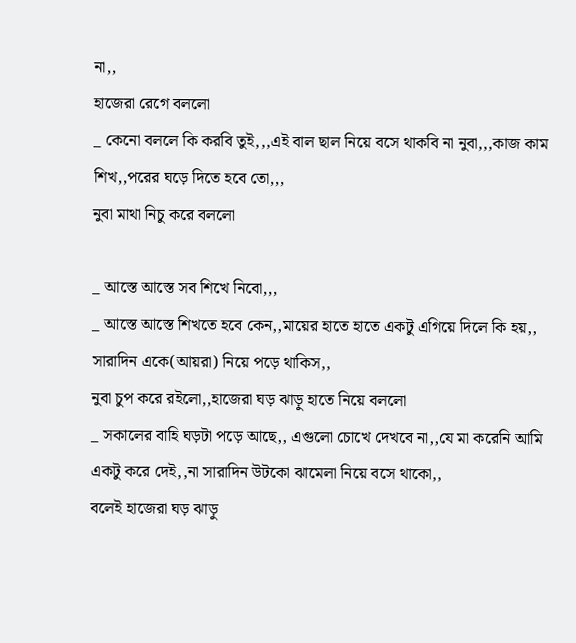না,,
হাজেরা রেগে বললো
_ কেনো বললে কি করবি তুই,,,এই বাল ছাল নিয়ে বসে থাকবি না নুবা,,,কাজ কাম শিখ,,পরের ঘড়ে দিতে হবে তো,,,
নুবা মাথা নিচু করে বললো

_ আস্তে আস্তে সব শিখে নিবো,,,
_ আস্তে আস্তে শিখতে হবে কেন,,মায়ের হাতে হাতে একটু এগিয়ে দিলে কি হয়,, সারাদিন একে(আয়রা) নিয়ে পড়ে থাকিস,,
নুবা চুপ করে রইলো,,হাজেরা ঘড় ঝাড়ু হাতে নিয়ে বললো
_ সকালের বাহি ঘড়টা পড়ে আছে,, এগুলো চোখে দেখবে না,,যে মা করেনি আমি একটু করে দেই,,না সারাদিন উটকো ঝামেলা নিয়ে বসে থাকো,,
বলেই হাজেরা ঘড় ঝাড়ু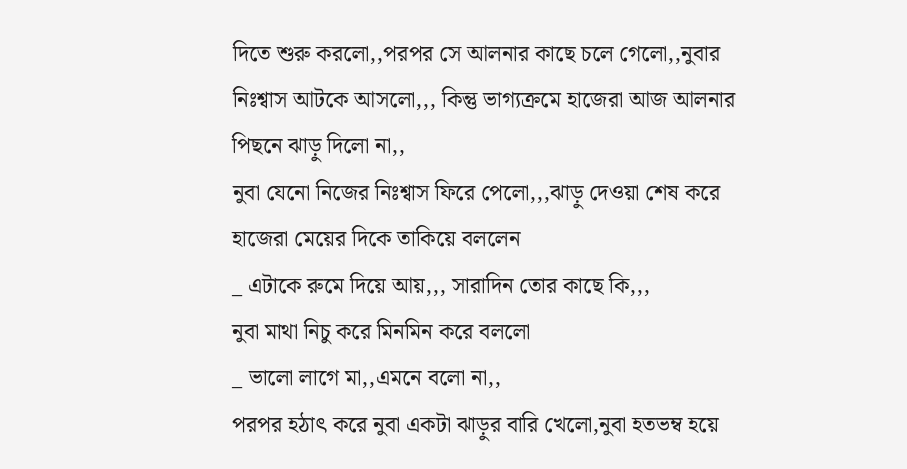দিতে শুরু করলো,,পরপর সে আলনার কাছে চলে গেলো,,নুবার নিঃশ্বাস আটকে আসলো,,, কিন্তু ভাগ্যক্রমে হাজেরা আজ আলনার পিছনে ঝাড়ু দিলো না,,
নুবা যেনো নিজের নিঃশ্বাস ফিরে পেলো,,,ঝাড়ু দেওয়া শেষ করে হাজেরা মেয়ের দিকে তাকিয়ে বললেন
_ এটাকে রুমে দিয়ে আয়,,, সারাদিন তোর কাছে কি,,,
নুবা মাথা নিচু করে মিনমিন করে বললো
_ ভালো লাগে মা,,এমনে বলো না,,
পরপর হঠাৎ করে নুবা একটা ঝাড়ুর বারি খেলো,নুবা হতভম্ব হয়ে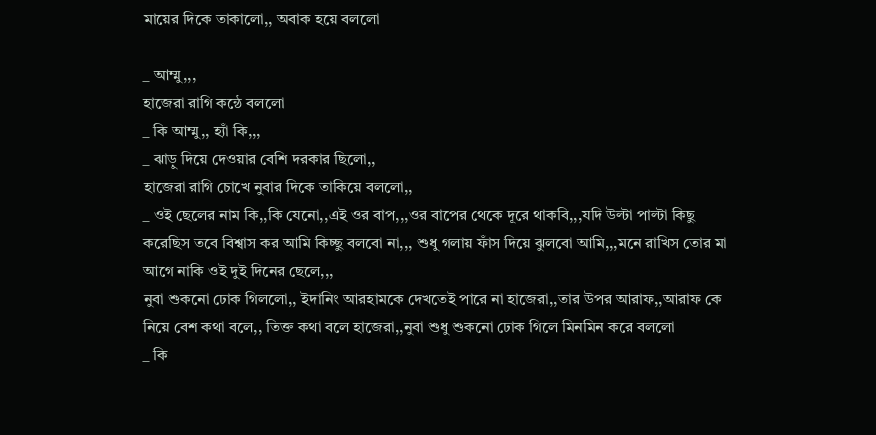মায়ের দিকে তাকালো,, অবাক হয়ে বললো

_ আম্মু,,,
হাজেরা রাগি কন্ঠে বললো
_ কি আম্মু,, হ্যাঁ কি,,,
_ ঝাড়ু দিয়ে দেওয়ার বেশি দরকার ছিলো,,
হাজেরা রাগি চোখে নুবার দিকে তাকিয়ে বললো,,
_ ওই ছেলের নাম কি,,কি যেনো,,এই ওর বাপ,,,ওর বাপের থেকে দূরে থাকবি,,,যদি উল্টা পাল্টা কিছু করেছিস তবে বিশ্বাস কর আমি কিচ্ছু বলবো না,,, শুধু গলায় ফাঁস দিয়ে ঝুলবো আমি,,,মনে রাখিস তোর মা আগে নাকি ওই দুই দিনের ছেলে,,,
নুবা‌‌ শুকনো ঢোক গিললো,, ইদানিং আরহামকে দেখতেই পারে না হাজেরা,,তার উপর আরাফ,,আরাফ কে নিয়ে বেশ কথা বলে,, তিক্ত কথা বলে হাজেরা,,নুবা শুধু শুকনো ঢোক গিলে মিনমিন করে বললো
_ কি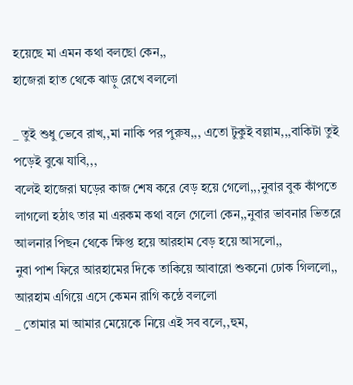হয়েছে মা এমন কথা বলছো কেন,,
হাজেরা হাত থেকে ঝাড়ু রেখে বললো

_ তুই শুধু ভেবে রাখ,,মা নাকি পর পুরুষ,,, এতো টুকুই বল্লাম,,,বাকিটা তুই পড়েই বুঝে যাবি,,,
বলেই হাজেরা ঘড়ের কাজ শেষ করে বেড় হয়ে গেলো,,,নুবার বুক কাঁপতে লাগলো হঠাৎ তার মা এরকম কথা বলে গেলো কেন,,নুবার ভাবনার ভিতরে আলনার পিছন থেকে ক্ষিপ্ত হয়ে আরহাম বেড় হয়ে আসলো,,
নুবা পাশ ফিরে আরহামের দিকে তাকিয়ে আবারো শুকনো ঢোক গিললো,, আরহাম এগিয়ে এসে কেমন রাগি কন্ঠে বললো
_ তোমার মা আমার মেয়েকে নিয়ে এই সব বলে,,হুম,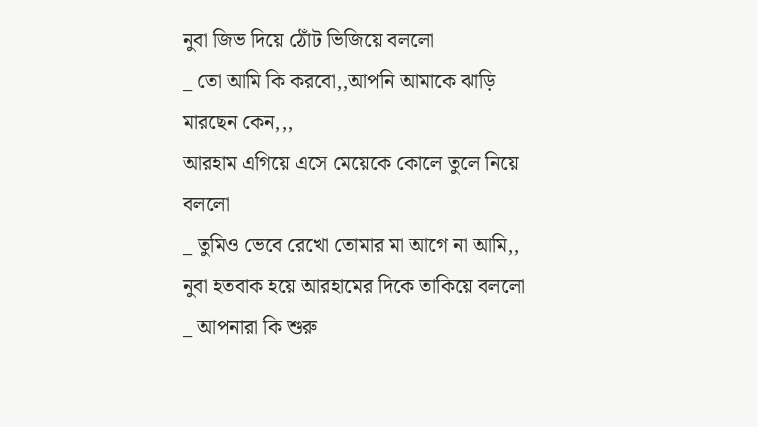নুবা জিভ দিয়ে ঠোঁট ভিজিয়ে বললো
_ তো আমি কি করবো,,আপনি আমাকে ঝাড়ি মারছেন কেন,,,
আরহাম এগিয়ে এসে মেয়েকে কোলে তুলে নিয়ে বললো
_ তুমিও ভেবে রেখো তোমার মা আগে না আমি,,
নুবা হতবাক হয়ে আরহামের দিকে তাকিয়ে বললো
_ আপনারা কি শুরু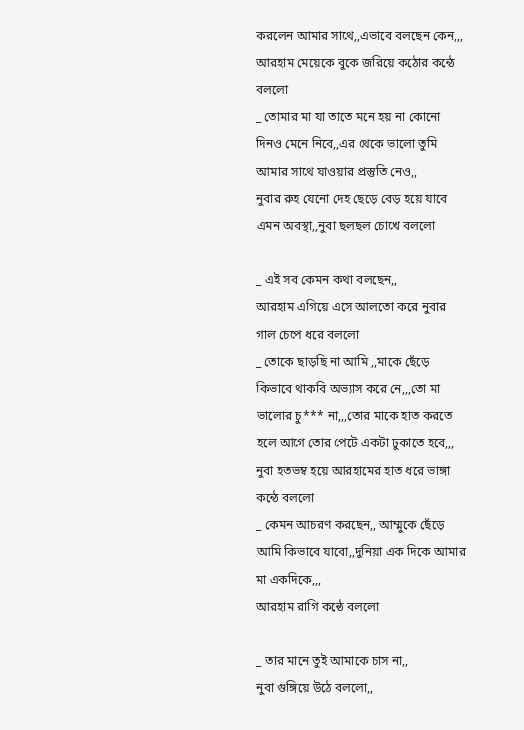করলেন আমার সাথে,,এভাবে বলছেন কেন,,,
আরহাম মেয়েকে বুকে জরিয়ে কঠোর কন্ঠে বললো
_ তোমার মা যা তাতে মনে হয় না কোনো দিনও মেনে নিবে,,এর থেকে ভালো তুমি আমার সাথে যাওয়ার প্রস্তুতি নেও,,
নুবার রুহ যেনো দেহ ছেড়ে বেড় হয়ে যাবে এমন অবস্থা,,নুবা ছলছল চোখে বললো

_ এই সব কেমন কথা বলছেন,,
আরহাম এগিয়ে এসে আলতো করে নুবার গাল চেপে ধরে বললো
_ তোকে ছাড়ছি না আমি ,,মাকে ছেঁড়ে কিভাবে থাকবি অভ্যাস করে নে,,,তো মা ভালোর চু*** না,,,তোর মাকে হাত করতে হলে আগে তোর পেটে একটা ঢুকাতে হবে,,,
নুবা হতভম্ব হয়ে আরহামের হাত ধরে ভাঙ্গা কন্ঠে বললো
_ কেমন আচরণ করছেন,, আম্মুকে ছেঁড়ে আমি কিভাবে যাবো,,দুনিয়া এক দিকে আমার মা একদিকে,,,
আরহাম রাগি কন্ঠে বললো

_ তার মানে তুই আমাকে চাস না,,
নুবা গুঙ্গিয়ে উঠে বললো,,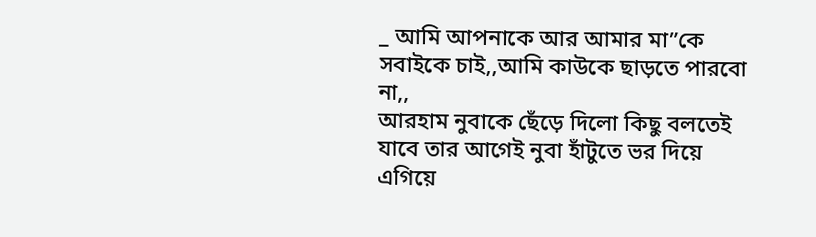_ আমি আপনাকে আর আমার মা”কে সবাইকে চাই,,আমি কাউকে ছাড়তে পারবো না,,
আরহাম নুবাকে ছেঁড়ে দিলো কিছু বলতেই যাবে তার আগেই নুবা হাঁটুতে ভর দিয়ে এগিয়ে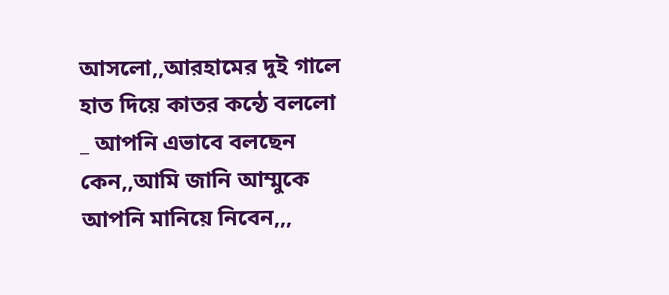আসলো,,আরহামের দুই গালে হাত দিয়ে কাতর কন্ঠে বললো
_ আপনি এভাবে বলছেন কেন,,আমি জানি আম্মুকে আপনি মানিয়ে নিবেন,,,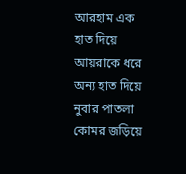আরহাম এক হাত দিয়ে আয়রাকে ধরে অন্য হাত দিয়ে নুবার পাতলা কোমর জড়িয়ে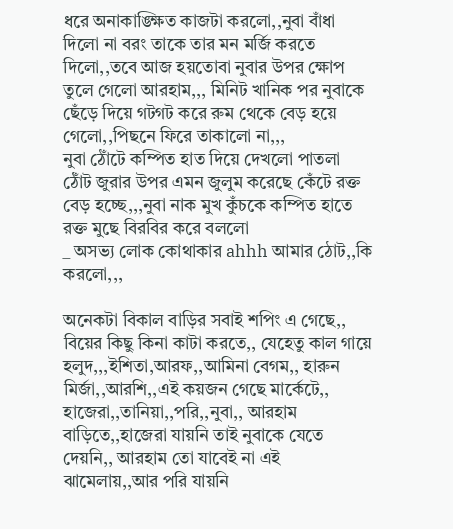ধরে অনাকাঙ্ক্ষিত কাজটা করলো,,নুবা বাঁধা দিলো না বরং তাকে তার মন মর্জি করতে দিলো,,তবে আজ হয়তোবা নুবার উপর ক্ষোপ তুলে গেলো আরহাম,,, মিনিট খানিক পর নুবাকে ছেঁড়ে দিয়ে গটগট করে রুম থেকে বেড় হয়ে গেলো,,পিছনে ফিরে তাকালো না,,,
নুবা ঠোঁটে কম্পিত হাত দিয়ে দেখলো পাতলা ঠোঁট জুরার উপর এমন জুলুম করেছে কেঁটে রক্ত বেড় হচ্ছে,,,নুবা নাক মুখ কুঁচকে কম্পিত হাতে রক্ত মুছে বিরবির করে বললো
_ অসভ্য লোক কোথাকার ahhh আমার ঠোট,,কি করলো,,,

অনেকটা বিকাল বাড়ির সবাই শপিং এ গেছে,, বিয়ের কিছু কিনা কাটা করতে,, যেহেতু কাল গায়ে হলুদ,,,ইশিতা,আরফ,,আমিনা বেগম,, হারুন মির্জা,,আরশি,,এই কয়জন গেছে মার্কেটে,,
হাজেরা,,তানিয়া,,পরি,,নুবা,, আরহাম বাড়িতে,,হাজেরা যায়নি তাই নুবাকে যেতে দেয়নি,, আরহাম তো যাবেই না এই ঝামেলায়,,আর পরি যায়নি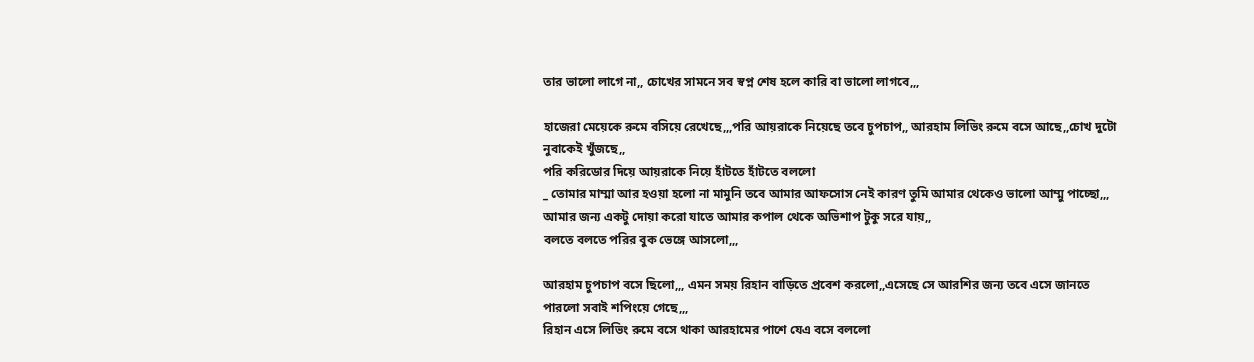তার ভালো লাগে না,, চোখের সামনে সব স্বপ্ন শেষ হলে কারি বা ভালো লাগবে,,,

হাজেরা মেয়েকে রুমে বসিয়ে রেখেছে,,,পরি আয়রাকে নিয়েছে তবে চুপচাপ,, আরহাম লিভিং রুমে বসে আছে,,চোখ দুটো নুবাকেই খুঁজছে,,
পরি করিডোর দিয়ে আয়রাকে নিয়ে হাঁটতে হাঁটতে বললো
_ তোমার মাম্মা আর হওয়া হলো না মামুনি তবে আমার আফসোস নেই কারণ তুমি আমার থেকেও ভালো আম্মু পাচ্ছো,,, আমার জন্য একটু দোয়া করো যাতে আমার কপাল থেকে অভিশাপ টুকু সরে যায়,,
বলতে বলতে পরির বুক ভেঙ্গে আসলো,,,

আরহাম চুপচাপ বসে ছিলো,,, এমন সময় রিহান বাড়িতে প্রবেশ করলো,,এসেছে সে আরশির জন্য তবে এসে জানতে পারলো সবাই শপিংয়ে গেছে,,,
রিহান এসে লিভিং রুমে বসে থাকা আরহামের পাশে যেএ বসে বললো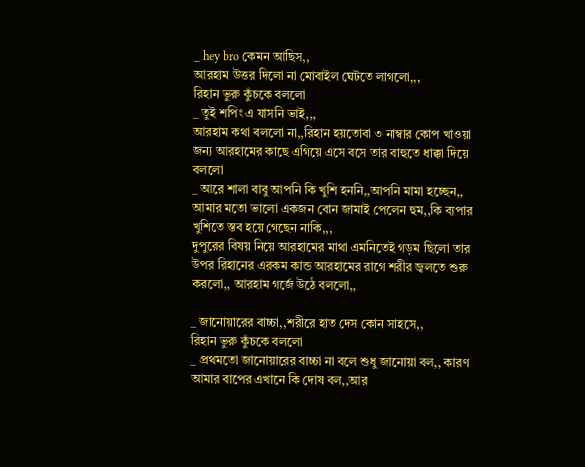_ hey bro কেমন আছিস,,
আরহাম উত্তর দিলো না মোবাইল ঘেটতে লাগলো,,,
রিহান ভুরু কুঁচকে বললো
_ তুই শপিং এ যাসনি ভাই,,,
আরহাম কথা বললো না,,রিহান হয়তোবা ৩ নাম্বার কোপ খাওয়া জন্য আরহামের কাছে এগিয়ে এসে বসে তার বাহুতে ধাক্কা দিয়ে বললো
_ আরে শালা বাবু আপনি কি খুশি হননি,,আপনি মামা হচ্ছেন,, আমার মতো ভালো একজন বোন জামাই পেলেন হুম,,কি ব্যপার খুশিতে স্তব হয়ে গেছেন নাকি,,,
দুপুরের বিষয় নিয়ে আরহামের মাথা এমনিতেই গড়ম ছিলো তার উপর রিহানের এরকম কান্ড আরহামের রাগে শরীর জ্বলতে শুরু করলো,, আরহাম গর্জে উঠে বললো,,

_ জানোয়ারের বাচ্চা,,শরীরে হাত দেস কোন সাহসে,,
রিহান ভুরু কুঁচকে বললো
_ প্রথমতো জানোয়ারের বাচ্চা না বলে শুধু জানোয়া বল,, কারণ আমার বাপের এখানে কি দোষ বল,,আর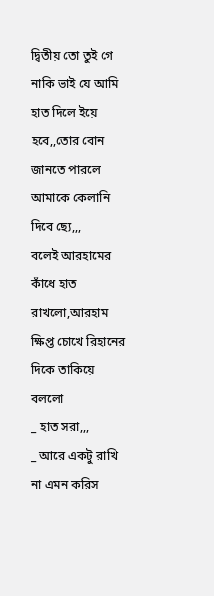দ্বিতীয় তো তুই গে নাকি ভাই যে আমি হাত দিলে ইয়ে হবে,,তোর বোন জানতে পারলে আমাকে কেলানি দিবে ছ্যে,,,
বলেই আরহামের কাঁধে হাত রাখলো,আরহাম ক্ষিপ্ত চোখে রিহানের দিকে তাকিয়ে বললো
_ হাত সরা,,,
_ আরে একটু রাখি না এমন করিস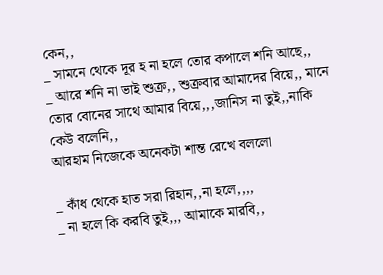কেন,,
_ সামনে থেকে দূর হ না হলে তোর কপালে শনি আছে,,
_ আরে শনি না ভাই শুক্র,, শুক্রবার আমাদের বিয়ে,, মানে তোর বোনের সাথে আমার বিয়ে,,,জানিস না তুই,,নাকি কেউ বলেনি,,
আরহাম নিজেকে অনেকটা শান্ত রেখে বললো

_ কাঁধ থেকে হাত সরা রিহান,,না হলে,,,,
_ না হলে কি করবি তুই,,, আমাকে মারবি,,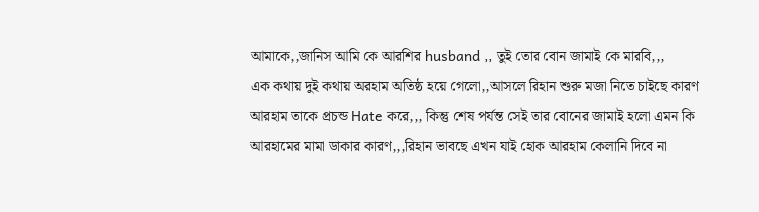আমাকে,,জানিস আমি কে আরশির husband ,, তুই তোর বোন জামাই কে মারবি,,,
এক কথায় দুই কথায় অরহাম অতিষ্ঠ হয়ে গেলো,,আসলে রিহান শুরু মজা নিতে চাইছে কারণ আরহাম তাকে প্রচন্ড Hate করে,,, কিন্তু শেষ পর্যন্ত সেই তার বোনের জামাই হলো এমন কি আরহামের মামা ডাকার কারণ,,,রিহান ভাবছে এখন যাই হোক আরহাম কেলানি দিবে না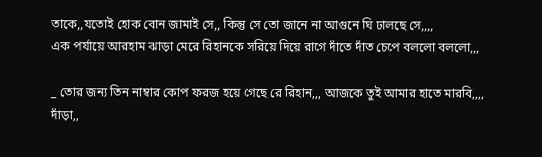তাকে,,যতোই হোক বোন জামাই সে,, কিন্তু সে তো জানে না আগুনে ঘি ঢালছে সে,,,,
এক পর্যায়ে আরহাম ঝাড়া মেরে রিহানকে সরিয়ে দিয়ে রাগে দাঁতে দাঁত চেপে বললো বললো,,,

_ তোর জন্য তিন নাম্বার কোপ ফরজ হয়ে গেছে রে রিহান,,, আজকে তুই আমার হাতে মারবি,,,, দাঁড়া,,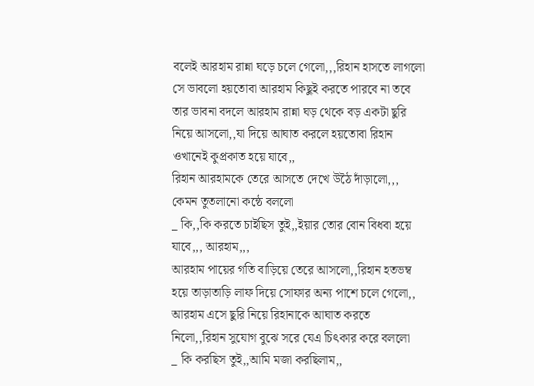বলেই আরহাম রান্না ঘড়ে চলে গেলো,,,রিহান হাসতে লাগলো সে ভাবলো হয়তোবা আরহাম কিছুই করতে পারবে না তবে তার ভাবনা বদলে আরহাম রান্না ঘড় থেকে বড় একটা ছুরি নিয়ে আসলো,,যা দিয়ে আঘাত করলে হয়তোবা রিহান ওখানেই কুপ্রকাত হয়ে যাবে,,
রিহান আরহামকে তেরে আসতে দেখে উঠৈ দাঁড়ালো,,, কেমন তুতলানো কন্ঠে বললো
_ কি,,কি করতে চাইছিস তুই,,ইয়ার তোর বোন বিধবা হয়ে যাবে,,, আরহাম,,,
আরহাম পায়ের গতি বাড়িয়ে তেরে আসলো,,রিহান হতভম্ব হয়ে তাড়াতাড়ি লাফ দিয়ে সোফার অন্য পাশে চলে গেলো,, আরহাম এসে ছুরি নিয়ে রিহানাকে আঘাত করতে নিলো,,রিহান সুযোগ বুঝে সরে যেএ চিৎকার করে বললো
_ কি করছিস তুই,,আমি মজা করছিলাম,,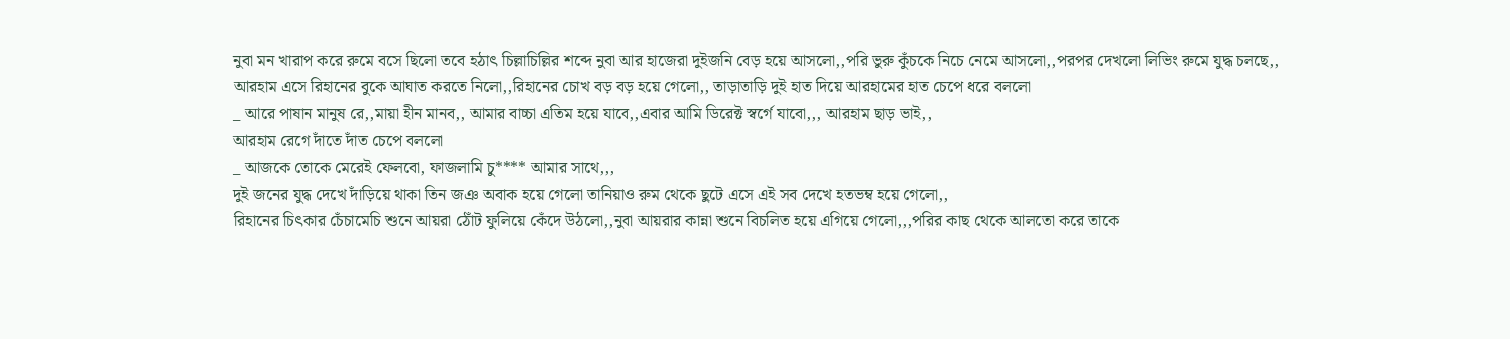নুবা মন খারাপ করে রুমে বসে ছিলো তবে হঠাৎ চিল্লাচিল্লির শব্দে নুবা আর হাজেরা দুইজনি বেড় হয়ে আসলো,,পরি ভুরু কুঁচকে নিচে নেমে আসলো,,পরপর দেখলো লিভিং রুমে যুদ্ধ চলছে,,
আরহাম এসে রিহানের বুকে আঘাত করতে নিলো,,রিহানের চোখ বড় বড় হয়ে গেলো,, তাড়াতাড়ি দুই হাত দিয়ে আরহামের হাত চেপে ধরে বললো
_ আরে পাষান মানুষ রে,,মায়া হীন মানব,, আমার বাচ্চা এতিম হয়ে যাবে,,এবার আমি ডিরেক্ট স্বর্গে যাবো,,, আরহাম ছাড় ভাই,,
আরহাম রেগে দাঁতে দাঁত চেপে বললো
_ আজকে তোকে মেরেই ফেলবো, ফাজলামি চু**** আমার সাথে,,,
দুই জনের যুদ্ধ দেখে দাঁড়িয়ে থাকা তিন জঞ অবাক হয়ে গেলো তানিয়াও রুম থেকে ছুটে এসে এই সব দেখে হতভম্ব হয়ে গেলো,,
রিহানের চিৎকার চেঁচামেচি শুনে আয়রা ঠোঁট ফুলিয়ে কেঁদে উঠলো,,নুবা আয়রার কান্না শুনে বিচলিত হয়ে এগিয়ে গেলো,,,পরির কাছ থেকে আলতো করে তাকে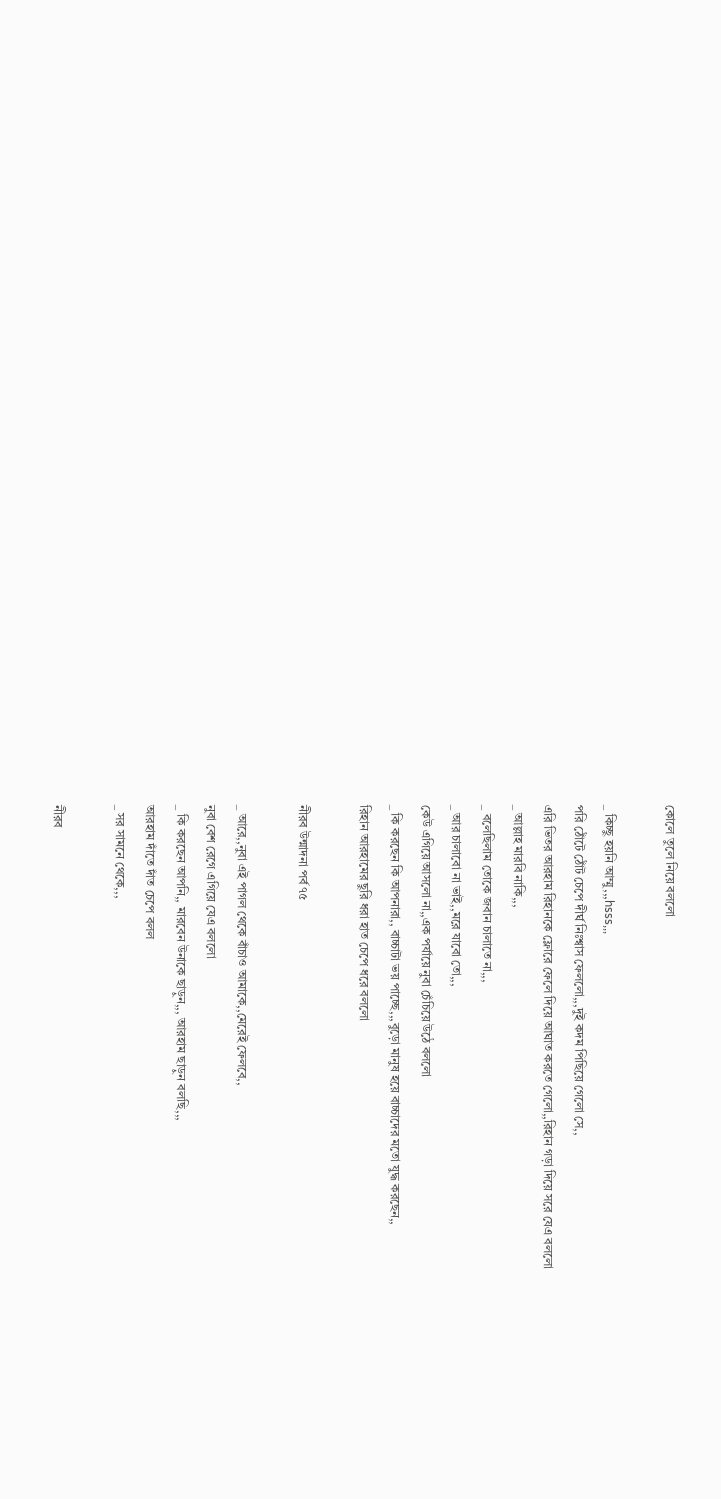কোলে তুলে নিয়ে বললো

_ কিচ্ছু হয়নি আম্মু,,,hsss,,,
পরি ঠোঁটে ঠোঁট চেপে দীর্ঘ নিঃশ্বাস ফেললো,,,দুই কদম পিছিয়ে গেলো সে,,
এরি ভিতর আরহাম রিহানকে ফ্লোরে ফেলে দিয়ে আঘাত করতে গেলো,,রিহান গড়া দিয়ে সরে যেএ বললো
_ আল্লাহ মারবি নাকি,,,
_ বলেছিলাম তোকে জবান চালাতে না,,,
_ আর চালাবো না ভাই,,মরে যাবো তো,,,
কেউ এগিয়ে আসলো না,,এক পর্যায়ে নুবা চেঁচিয়ে উঠে বললো
_ কি করছেন কি আপনারা,, বাচ্চাটা ভয় পাচ্ছে,,,বুড়ো মানুষ হয়ে বাচ্চাদের মতো যুদ্ধ করছেন,,
রিহান আরহামের ছুরি ধরা হাত চেপে ধরে বললো

নীরব উন্মাদনা পর্ব ৭৫

_ আরে,,নুবা এই পাগল থেকে বাঁচাও আমাকে,,মেরেই ফেলবে,,
নুবা বেশ রেগে এগিয়ে যেএ বললো
_ কি করছেন আপনি,, মারবেন উনাকে ছাড়ুন,,, আরহাম ছাড়ুন বলছি,,,
আরহাম দাঁতে দাঁত চেপে বলল
_ সর সামনে থেকে,,,

নীরব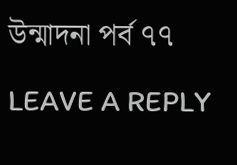উন্মাদনা পর্ব ৭৭

LEAVE A REPLY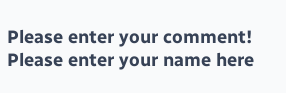Please enter your comment!
Please enter your name here